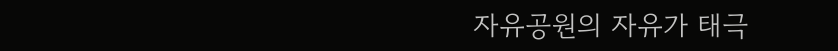자유공원의 자유가 태극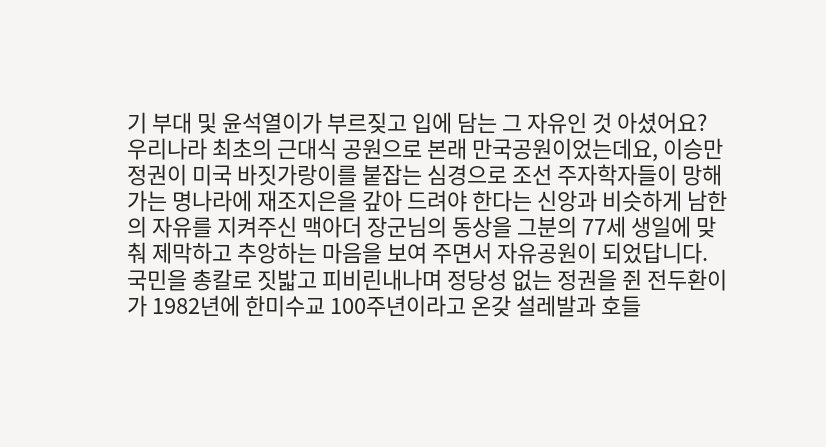기 부대 및 윤석열이가 부르짖고 입에 담는 그 자유인 것 아셨어요? 우리나라 최초의 근대식 공원으로 본래 만국공원이었는데요, 이승만정권이 미국 바짓가랑이를 붙잡는 심경으로 조선 주자학자들이 망해가는 명나라에 재조지은을 갚아 드려야 한다는 신앙과 비슷하게 남한의 자유를 지켜주신 맥아더 장군님의 동상을 그분의 77세 생일에 맞춰 제막하고 추앙하는 마음을 보여 주면서 자유공원이 되었답니다.
국민을 총칼로 짓밟고 피비린내나며 정당성 없는 정권을 쥔 전두환이가 1982년에 한미수교 100주년이라고 온갖 설레발과 호들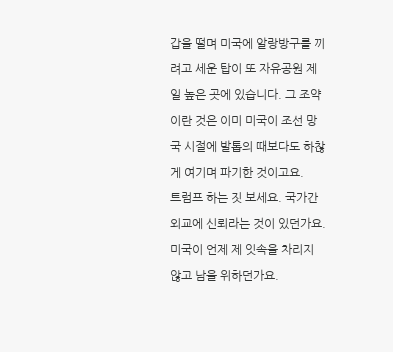갑을 떨며 미국에 알랑방구를 끼려고 세운 탑이 또 자유공원 제일 높은 곳에 있습니다. 그 조약이란 것은 이미 미국이 조선 망국 시절에 발톱의 때보다도 하찮게 여기며 파기한 것이고요.
트럼프 하는 짓 보세요. 국가간 외교에 신뢰라는 것이 있던가요. 미국이 언제 제 잇속을 차리지 않고 남을 위하던가요.